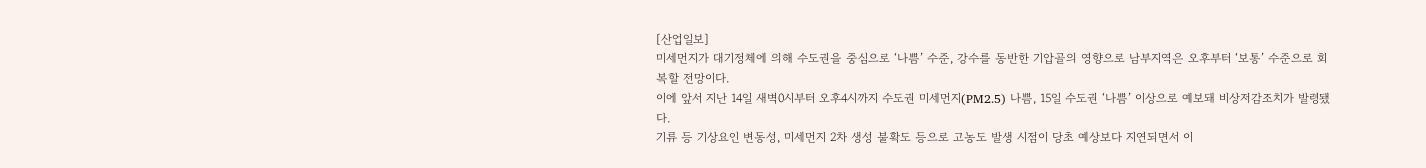[산업일보]
미세먼지가 대기정체에 의해 수도권을 중심으로 ‘나쁨’ 수준, 강수를 동반한 기압골의 영향으로 남부지역은 오후부터 ‘보통’ 수준으로 회복할 전망이다.
이에 앞서 지난 14일 새벽0시부터 오후4시까지 수도권 미세먼지(PM2.5) 나쁨, 15일 수도권 ‘나쁨’ 이상으로 예보돼 비상저감조치가 발령됐다.
기류 등 기상요인 변동성, 미세먼지 2차 생성 불확도 등으로 고농도 발생 시점이 당초 예상보다 지연되면서 이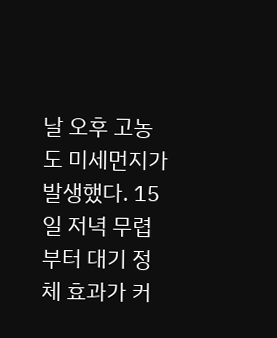날 오후 고농도 미세먼지가 발생했다. 15일 저녁 무렵부터 대기 정체 효과가 커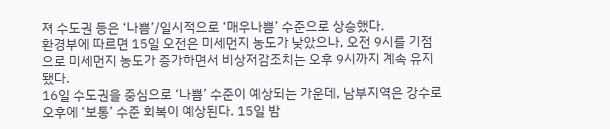져 수도권 등은 ‘나쁨’/일시적으로 ‘매우나쁨’ 수준으로 상승했다.
환경부에 따르면 15일 오전은 미세먼지 농도가 낮았으나, 오전 9시를 기점으로 미세먼지 농도가 증가하면서 비상저감조치는 오후 9시까지 계속 유지됐다.
16일 수도권을 중심으로 ‘나쁨’ 수준이 예상되는 가운데, 남부지역은 강수로 오후에 ‘보통’ 수준 회복이 예상된다. 15일 밤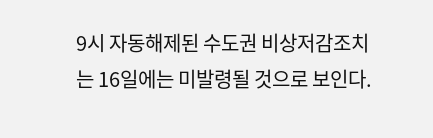9시 자동해제된 수도권 비상저감조치는 16일에는 미발령될 것으로 보인다.